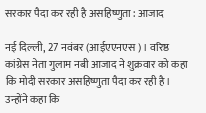सरकार पैदा कर रही है असहिष्णुता : आजाद

नई दिल्ली, 27 नवंबर (आईएएनएस)। वरिष्ठ कांग्रेस नेता गुलाम नबी आजाद ने शुक्रवार को कहा कि मोदी सरकार असहिष्णुता पैदा कर रही है। उन्होंने कहा कि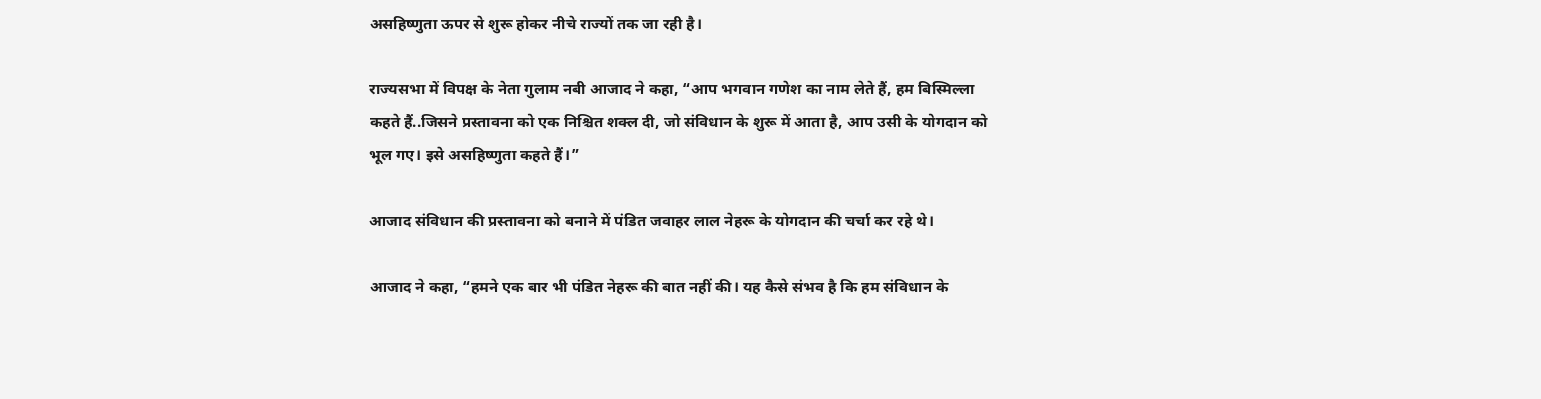असहिष्णुता ऊपर से शुरू होकर नीचे राज्यों तक जा रही है।

राज्यसभा में विपक्ष के नेता गुलाम नबी आजाद ने कहा, “आप भगवान गणेश का नाम लेते हैं, हम बिस्मिल्ला कहते हैं..जिसने प्रस्तावना को एक निश्चित शक्ल दी, जो संविधान के शुरू में आता है, आप उसी के योगदान को भूल गए। इसे असहिष्णुता कहते हैं।”

आजाद संविधान की प्रस्तावना को बनाने में पंडित जवाहर लाल नेहरू के योगदान की चर्चा कर रहे थे।

आजाद ने कहा, “हमने एक बार भी पंडित नेहरू की बात नहीं की। यह कैसे संभव है कि हम संविधान के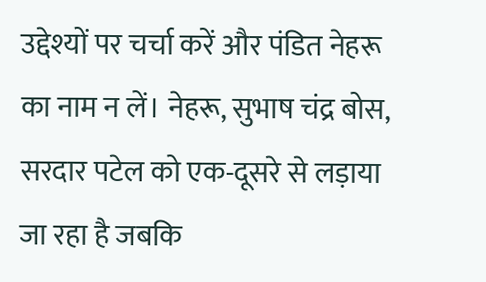उद्देश्यों पर चर्चा करें और पंडित नेहरू का नाम न लें। नेहरू, सुभाष चंद्र बोस, सरदार पटेल को एक-दूसरे से लड़ाया जा रहा है जबकि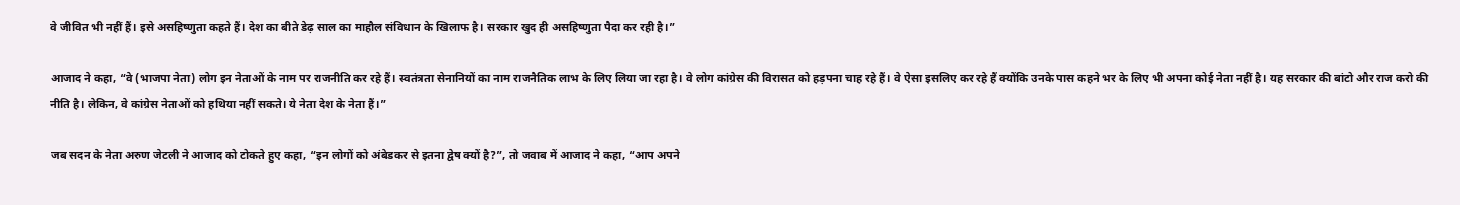वे जीवित भी नहीं हैं। इसे असहिष्णुता कहते हैं। देश का बीते डेढ़ साल का माहौल संविधान के खिलाफ है। सरकार खुद ही असहिष्णुता पैदा कर रही है।”

आजाद ने कहा, “वे (भाजपा नेता) लोग इन नेताओं के नाम पर राजनीति कर रहे हैं। स्वतंत्रता सेनानियों का नाम राजनैतिक लाभ के लिए लिया जा रहा है। वे लोग कांग्रेस की विरासत को हड़पना चाह रहे हैं। वे ऐसा इसलिए कर रहे हैं क्योंकि उनके पास कहने भर के लिए भी अपना कोई नेता नहीं है। यह सरकार की बांटो और राज करो की नीति है। लेकिन, वे कांग्रेस नेताओं को हथिया नहीं सकते। ये नेता देश के नेता हैं।”

जब सदन के नेता अरुण जेटली ने आजाद को टोकते हुए कहा, “इन लोगों को अंबेडकर से इतना द्वेष क्यों है?”, तो जवाब में आजाद ने कहा, “आप अपने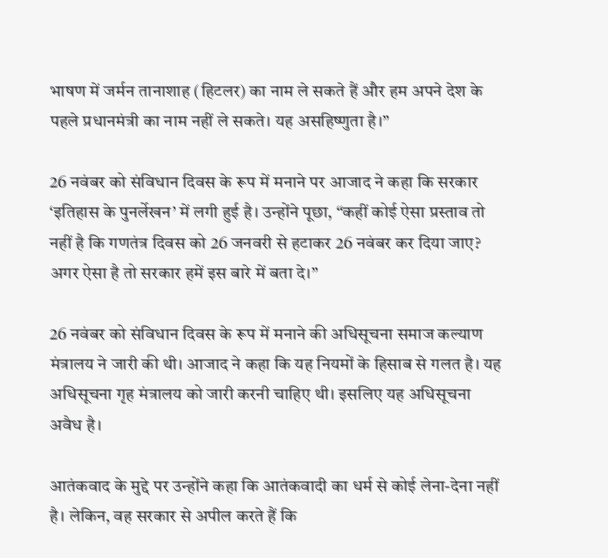भाषण में जर्मन तानाशाह (हिटलर) का नाम ले सकते हैं और हम अपने देश के पहले प्रधानमंत्री का नाम नहीं ले सकते। यह असहिष्णुता है।”

26 नवंबर को संविधान दिवस के रूप में मनाने पर आजाद ने कहा कि सरकार ‘इतिहास के पुनर्लेखन’ में लगी हुई है। उन्होंने पूछा, “कहीं कोई ऐसा प्रस्ताव तो नहीं है कि गणतंत्र दिवस को 26 जनवरी से हटाकर 26 नवंबर कर दिया जाए? अगर ऐसा है तो सरकार हमें इस बारे में बता दे।”

26 नवंबर को संविधान दिवस के रूप में मनाने की अधिसूचना समाज कल्याण मंत्रालय ने जारी की थी। आजाद ने कहा कि यह नियमों के हिसाब से गलत है। यह अधिसूचना गृह मंत्रालय को जारी करनी चाहिए थी। इसलिए यह अधिसूचना अवैध है।

आतंकवाद के मुद्दे पर उन्होंने कहा कि आतंकवादी का धर्म से कोई लेना-देना नहीं है। लेकिन, वह सरकार से अपील करते हैं कि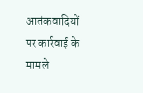आतंकवादियों पर कार्रवाई के मामले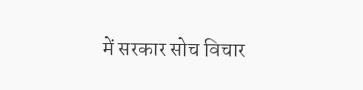में सरकार सोच विचार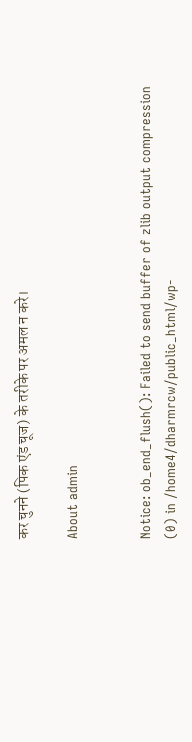कर चुनने (पिक एंड चूज) के तरीके पर अमल न करे।

About admin


Notice: ob_end_flush(): Failed to send buffer of zlib output compression (0) in /home4/dharmrcw/public_html/wp-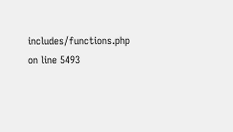includes/functions.php on line 5493